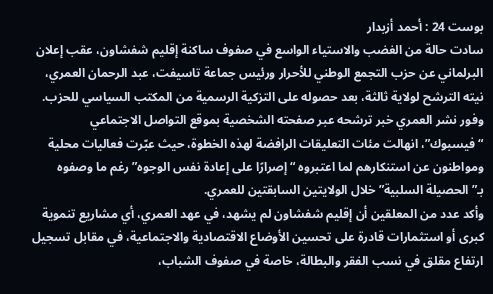بوست 24 : أحمد أزبدار
سادت حالة من الغضب والاستياء الواسع في صفوف ساكنة إقليم شفشاون، عقب إعلان البرلماني عن حزب التجمع الوطني للأحرار ورئيس جماعة تاسيفت، عبد الرحمان العمري، نيته الترشح لولاية ثالثة، بعد حصوله على التزكية الرسمية من المكتب السياسي للحزب.
وفور نشر العمري خبر ترشحه عبر صفحته الشخصية بموقع التواصل الاجتماعي “فيسبوك”، انهالت مئات التعليقات الرافضة لهذه الخطوة، حيث عبّرت فعاليات محلية ومواطنون عن استنكارهم لما اعتبروه “إصرارًا على إعادة نفس الوجوه” رغم ما وصفوه بـ”الحصيلة السلبية” خلال الولايتين السابقتين للعمري.
وأكد عدد من المعلقين أن إقليم شفشاون لم يشهد، في عهد العمري، أي مشاريع تنموية كبرى أو استثمارات قادرة على تحسين الأوضاع الاقتصادية والاجتماعية، في مقابل تسجيل ارتفاع مقلق في نسب الفقر والبطالة، خاصة في صفوف الشباب،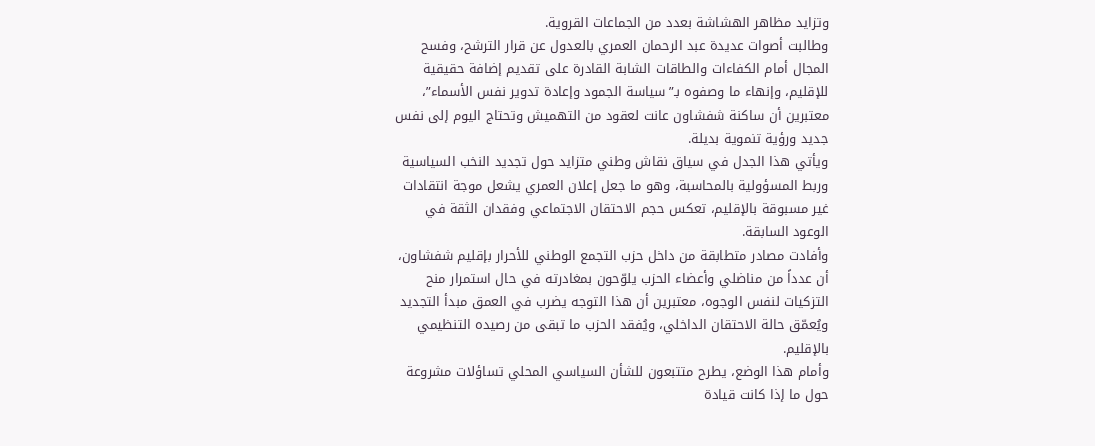وتزايد مظاهر الهشاشة بعدد من الجماعات القروية.
وطالبت أصوات عديدة عبد الرحمان العمري بالعدول عن قرار الترشح، وفسح المجال أمام الكفاءات والطاقات الشابة القادرة على تقديم إضافة حقيقية للإقليم، وإنهاء ما وصفوه بـ”سياسة الجمود وإعادة تدوير نفس الأسماء”، معتبرين أن ساكنة شفشاون عانت لعقود من التهميش وتحتاج اليوم إلى نفس جديد ورؤية تنموية بديلة.
ويأتي هذا الجدل في سياق نقاش وطني متزايد حول تجديد النخب السياسية وربط المسؤولية بالمحاسبة، وهو ما جعل إعلان العمري يشعل موجة انتقادات غير مسبوقة بالإقليم، تعكس حجم الاحتقان الاجتماعي وفقدان الثقة في الوعود السابقة.
وأفادت مصادر متطابقة من داخل حزب التجمع الوطني للأحرار بإقليم شفشاون، أن عدداً من مناضلي وأعضاء الحزب يلوّحون بمغادرته في حال استمرار منح التزكيات لنفس الوجوه، معتبرين أن هذا التوجه يضرب في العمق مبدأ التجديد ويُعمّق حالة الاحتقان الداخلي، ويُفقد الحزب ما تبقى من رصيده التنظيمي بالإقليم.
وأمام هذا الوضع، يطرح متتبعون للشأن السياسي المحلي تساؤلات مشروعة حول ما إذا كانت قيادة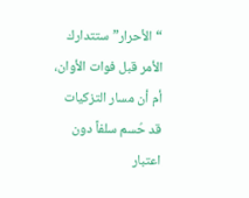“الأحرار” ستتدارك الأمر قبل فوات الأوان، أم أن مسار التزكيات قد حُسم سلفاً دون اعتبار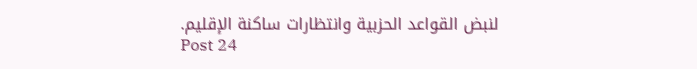لنبض القواعد الحزبية وانتظارات ساكنة الإقليم.
Post 24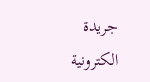جريدة الكترونية